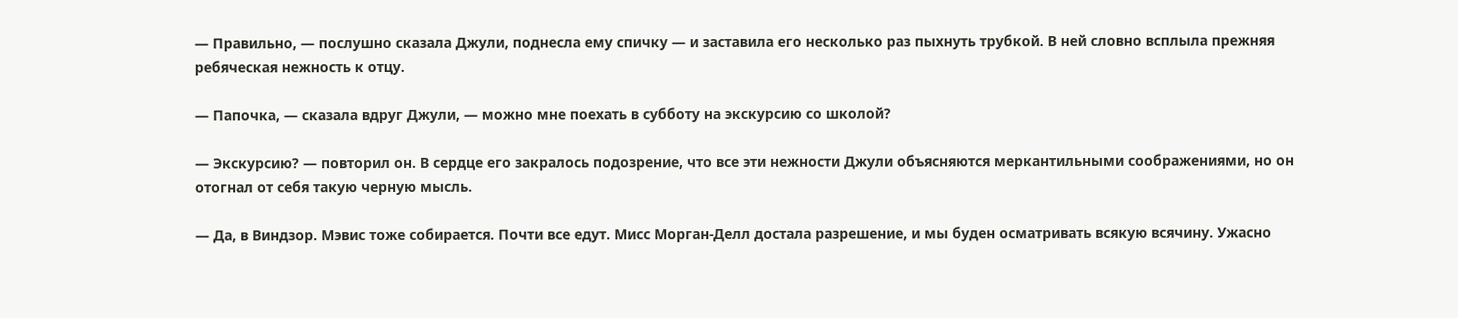— Правильно, — послушно сказала Джули, поднесла ему спичку — и заставила его несколько раз пыхнуть трубкой. В ней словно всплыла прежняя ребяческая нежность к отцу.

— Папочка, — сказала вдруг Джули, — можно мне поехать в субботу на экскурсию со школой?

— Экскурсию? — повторил он. В сердце его закралось подозрение, что все эти нежности Джули объясняются меркантильными соображениями, но он отогнал от себя такую черную мысль.

— Да, в Виндзор. Мэвис тоже собирается. Почти все едут. Мисс Морган-Делл достала разрешение, и мы буден осматривать всякую всячину. Ужасно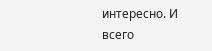интересно. И всего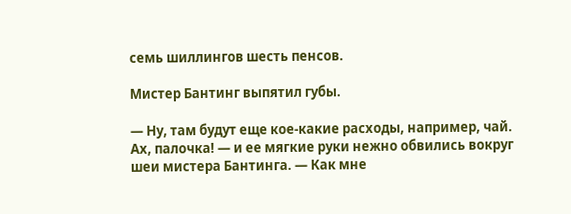семь шиллингов шесть пенсов.

Мистер Бантинг выпятил губы.

— Ну, там будут еще кое-какие расходы, например, чай. Ах, палочка! — и ее мягкие руки нежно обвились вокруг шеи мистера Бантинга. — Как мне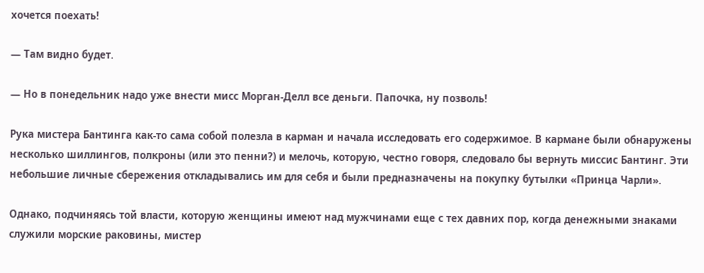хочется поехать!

— Там видно будет.

— Но в понедельник надо уже внести мисс Морган-Делл все деньги. Папочка, ну позволь!

Рука мистера Бантинга как-то сама собой полезла в карман и начала исследовать его содержимое. В кармане были обнаружены несколько шиллингов, полкроны (или это пенни?) и мелочь, которую, честно говоря, следовало бы вернуть миссис Бантинг. Эти небольшие личные сбережения откладывались им для себя и были предназначены на покупку бутылки «Принца Чарли».

Однако, подчиняясь той власти, которую женщины имеют над мужчинами еще с тех давних пор, когда денежными знаками служили морские раковины, мистер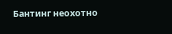Бантинг неохотно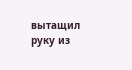вытащил руку из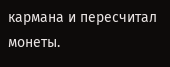кармана и пересчитал монеты.